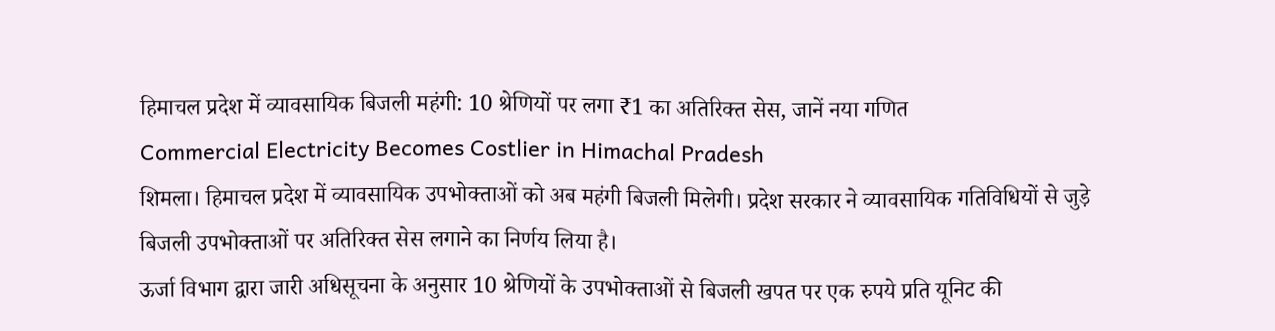हिमाचल प्रदेश में व्यावसायिक बिजली महंगी: 10 श्रेणियों पर लगा ₹1 का अतिरिक्त सेस, जानें नया गणित
Commercial Electricity Becomes Costlier in Himachal Pradesh
शिमला। हिमाचल प्रदेश में व्यावसायिक उपभोक्ताओं को अब महंगी बिजली मिलेगी। प्रदेश सरकार ने व्यावसायिक गतिविधियों से जुड़े बिजली उपभोक्ताओं पर अतिरिक्त सेस लगाने का निर्णय लिया है।
ऊर्जा विभाग द्वारा जारी अधिसूचना के अनुसार 10 श्रेणियों के उपभोक्ताओं से बिजली खपत पर एक रुपये प्रति यूनिट की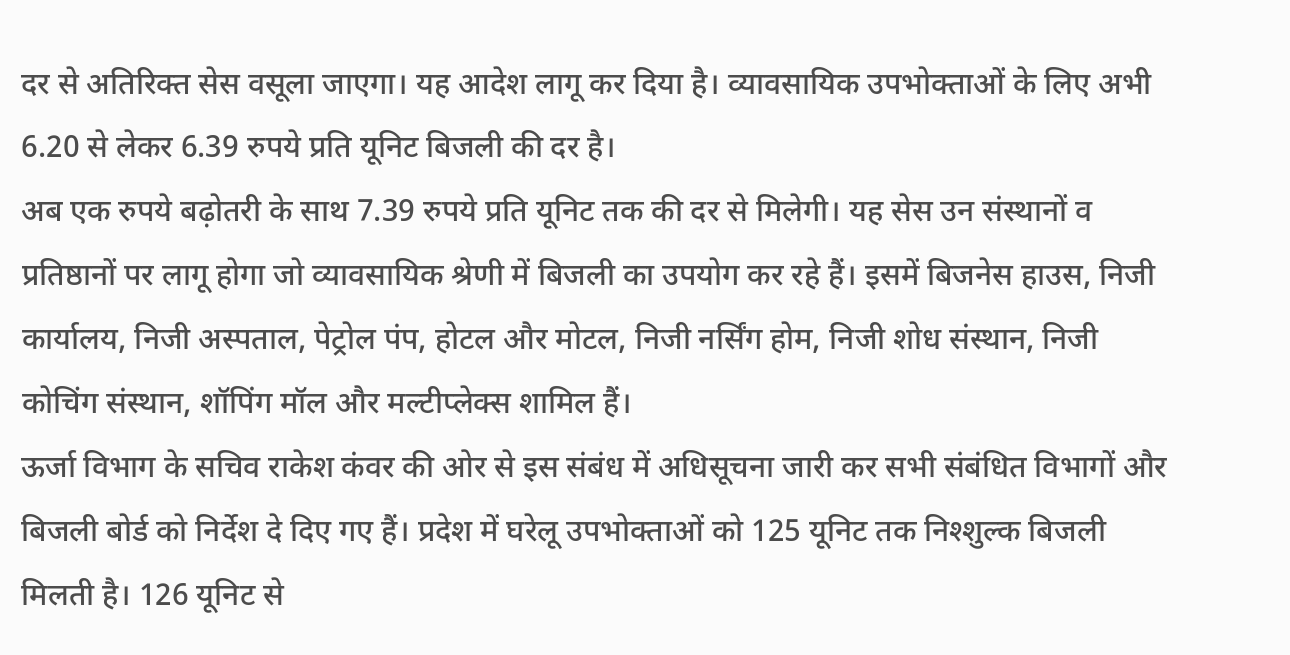दर से अतिरिक्त सेस वसूला जाएगा। यह आदेश लागू कर दिया है। व्यावसायिक उपभोक्ताओं के लिए अभी 6.20 से लेकर 6.39 रुपये प्रति यूनिट बिजली की दर है।
अब एक रुपये बढ़ोतरी के साथ 7.39 रुपये प्रति यूनिट तक की दर से मिलेगी। यह सेस उन संस्थानों व प्रतिष्ठानों पर लागू होगा जो व्यावसायिक श्रेणी में बिजली का उपयोग कर रहे हैं। इसमें बिजनेस हाउस, निजी कार्यालय, निजी अस्पताल, पेट्रोल पंप, होटल और मोटल, निजी नर्सिंग होम, निजी शोध संस्थान, निजी कोचिंग संस्थान, शॉपिंग मॉल और मल्टीप्लेक्स शामिल हैं।
ऊर्जा विभाग के सचिव राकेश कंवर की ओर से इस संबंध में अधिसूचना जारी कर सभी संबंधित विभागों और बिजली बोर्ड को निर्देश दे दिए गए हैं। प्रदेश में घरेलू उपभोक्ताओं को 125 यूनिट तक निश्शुल्क बिजली मिलती है। 126 यूनिट से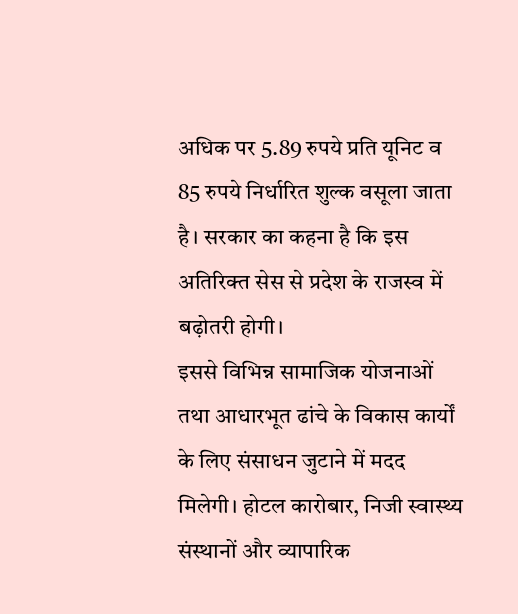अधिक पर 5.89 रुपये प्रति यूनिट व 85 रुपये निर्धारित शुल्क वसूला जाता है। सरकार का कहना है कि इस अतिरिक्त सेस से प्रदेश के राजस्व में बढ़ोतरी होगी।
इससे विभिन्न सामाजिक योजनाओं तथा आधारभूत ढांचे के विकास कार्यों के लिए संसाधन जुटाने में मदद मिलेगी। होटल कारोबार, निजी स्वास्थ्य संस्थानों और व्यापारिक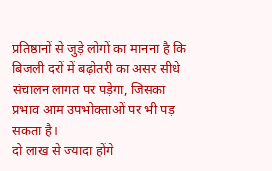प्रतिष्ठानों से जुड़े लोगों का मानना है कि बिजली दरों में बढ़ोतरी का असर सीधे संचालन लागत पर पड़ेगा, जिसका प्रभाव आम उपभोक्ताओं पर भी पड़ सकता है।
दो लाख से ज्यादा होंगे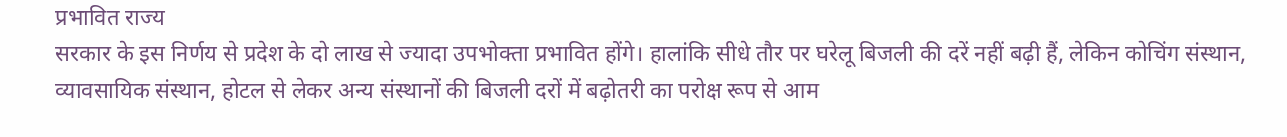प्रभावित राज्य
सरकार के इस निर्णय से प्रदेश के दो लाख से ज्यादा उपभोक्ता प्रभावित होंगे। हालांकि सीधे तौर पर घरेलू बिजली की दरें नहीं बढ़ी हैं, लेकिन कोचिंग संस्थान, व्यावसायिक संस्थान, होटल से लेकर अन्य संस्थानों की बिजली दरों में बढ़ोतरी का परोक्ष रूप से आम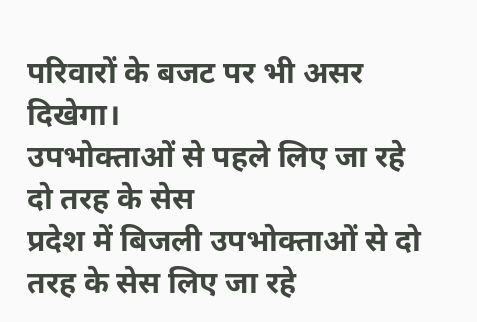परिवारों के बजट पर भी असर दिखेगा।
उपभोक्ताओं से पहले लिए जा रहे दो तरह के सेस
प्रदेश में बिजली उपभोक्ताओं से दो तरह के सेस लिए जा रहे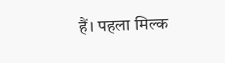हैं। पहला मिल्क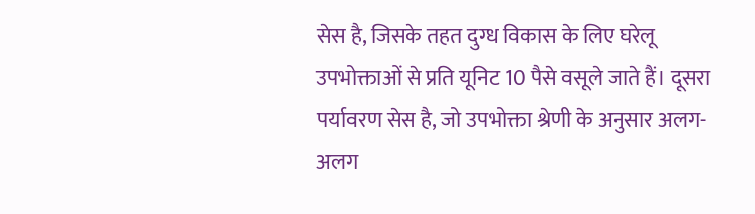सेस है, जिसके तहत दुग्ध विकास के लिए घरेलू उपभोक्ताओं से प्रति यूनिट 10 पैसे वसूले जाते हैं। दूसरा पर्यावरण सेस है, जो उपभोक्ता श्रेणी के अनुसार अलग-अलग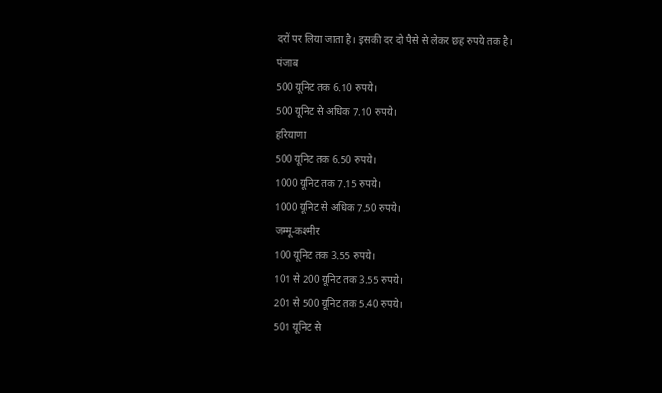दरों पर लिया जाता है। इसकी दर दो पैसे से लेकर छह रुपये तक है।
पंजाब
500 यूनिट तक 6.10 रुपये।
500 यूनिट से अधिक 7.10 रुपये।
हरियाणा
500 यूनिट तक 6.50 रुपये।
1000 यूनिट तक 7.15 रुपये।
1000 यूनिट से अधिक 7.50 रुपये।
जम्मू-कश्मीर
100 यूनिट तक 3.55 रुपये।
101 से 200 यूनिट तक 3.55 रुपये।
201 से 500 यूनिट तक 5.40 रुपये।
501 यूनिट से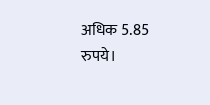अधिक 5.85 रुपये।